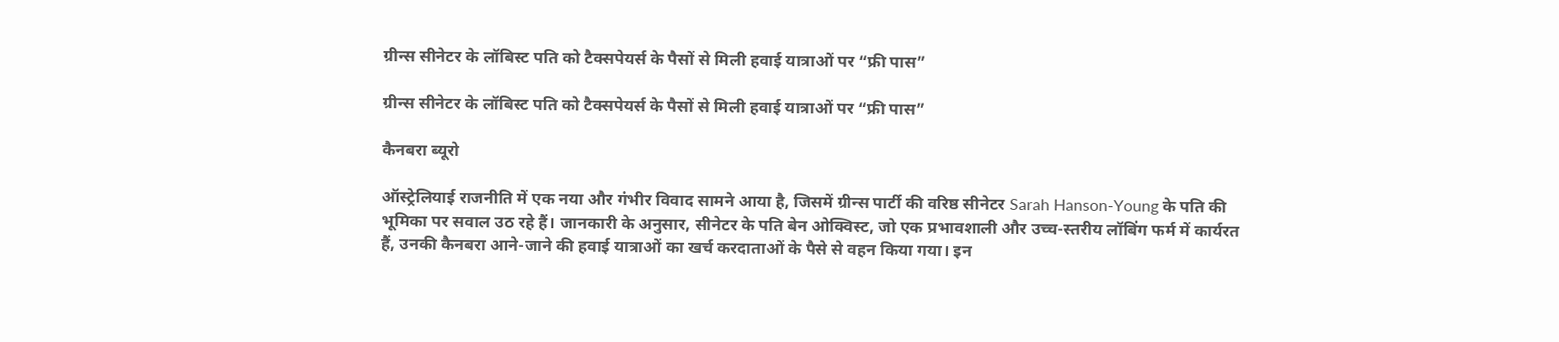ग्रीन्स सीनेटर के लॉबिस्ट पति को टैक्सपेयर्स के पैसों से मिली हवाई यात्राओं पर “फ्री पास”

ग्रीन्स सीनेटर के लॉबिस्ट पति को टैक्सपेयर्स के पैसों से मिली हवाई यात्राओं पर “फ्री पास”

कैनबरा ब्यूरो

ऑस्ट्रेलियाई राजनीति में एक नया और गंभीर विवाद सामने आया है, जिसमें ग्रीन्स पार्टी की वरिष्ठ सीनेटर Sarah Hanson-Young के पति की भूमिका पर सवाल उठ रहे हैं। जानकारी के अनुसार, सीनेटर के पति बेन ओक्विस्ट, जो एक प्रभावशाली और उच्च-स्तरीय लॉबिंग फर्म में कार्यरत हैं, उनकी कैनबरा आने-जाने की हवाई यात्राओं का खर्च करदाताओं के पैसे से वहन किया गया। इन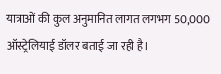यात्राओं की कुल अनुमानित लागत लगभग 50,000 ऑस्ट्रेलियाई डॉलर बताई जा रही है।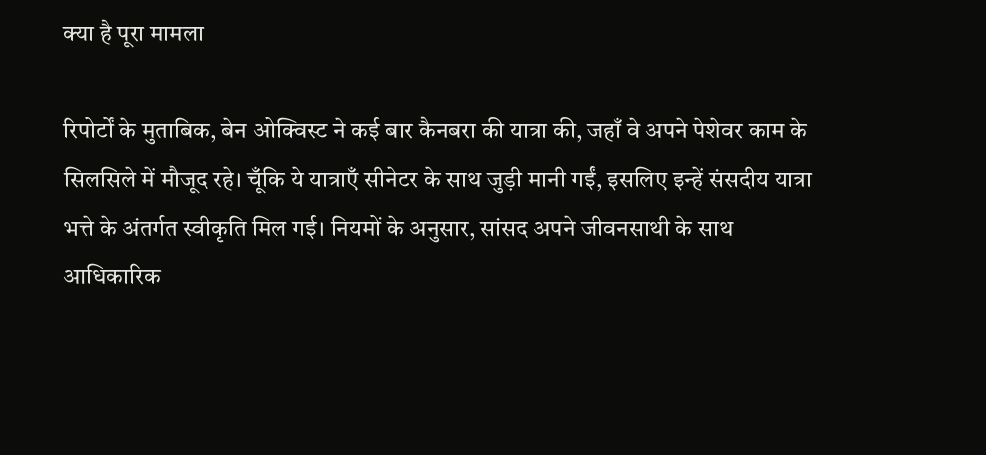क्या है पूरा मामला

रिपोर्टों के मुताबिक, बेन ओक्विस्ट ने कई बार कैनबरा की यात्रा की, जहाँ वे अपने पेशेवर काम के सिलसिले में मौजूद रहे। चूँकि ये यात्राएँ सीनेटर के साथ जुड़ी मानी गईं, इसलिए इन्हें संसदीय यात्रा भत्ते के अंतर्गत स्वीकृति मिल गई। नियमों के अनुसार, सांसद अपने जीवनसाथी के साथ आधिकारिक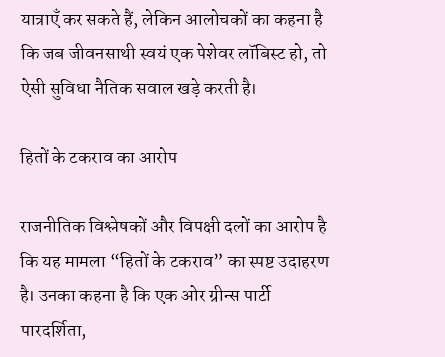यात्राएँ कर सकते हैं, लेकिन आलोचकों का कहना है कि जब जीवनसाथी स्वयं एक पेशेवर लॉबिस्ट हो, तो ऐसी सुविधा नैतिक सवाल खड़े करती है।

हितों के टकराव का आरोप

राजनीतिक विश्लेषकों और विपक्षी दलों का आरोप है कि यह मामला “हितों के टकराव” का स्पष्ट उदाहरण है। उनका कहना है कि एक ओर ग्रीन्स पार्टी पारदर्शिता,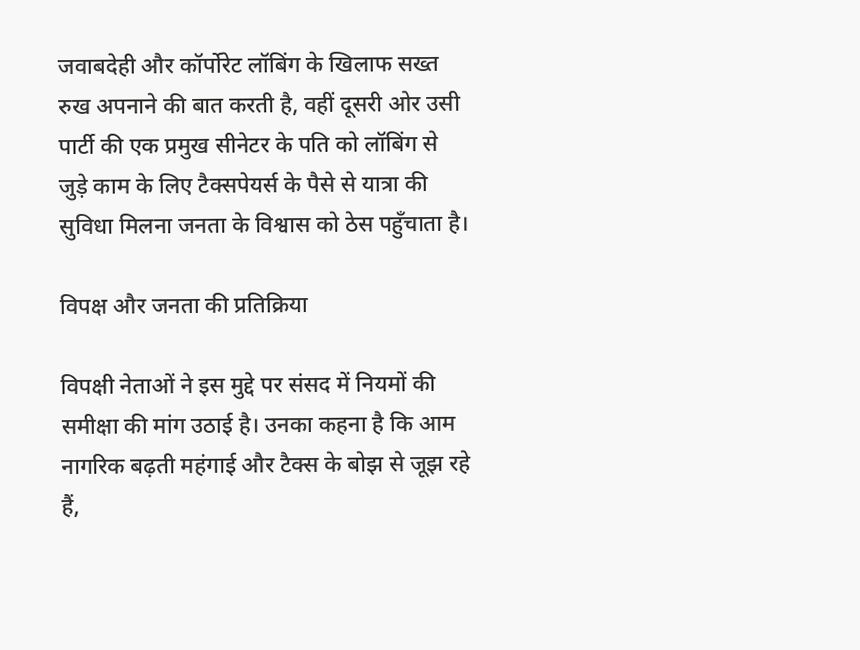जवाबदेही और कॉर्पोरेट लॉबिंग के खिलाफ सख्त रुख अपनाने की बात करती है, वहीं दूसरी ओर उसी पार्टी की एक प्रमुख सीनेटर के पति को लॉबिंग से जुड़े काम के लिए टैक्सपेयर्स के पैसे से यात्रा की सुविधा मिलना जनता के विश्वास को ठेस पहुँचाता है।

विपक्ष और जनता की प्रतिक्रिया

विपक्षी नेताओं ने इस मुद्दे पर संसद में नियमों की समीक्षा की मांग उठाई है। उनका कहना है कि आम नागरिक बढ़ती महंगाई और टैक्स के बोझ से जूझ रहे हैं,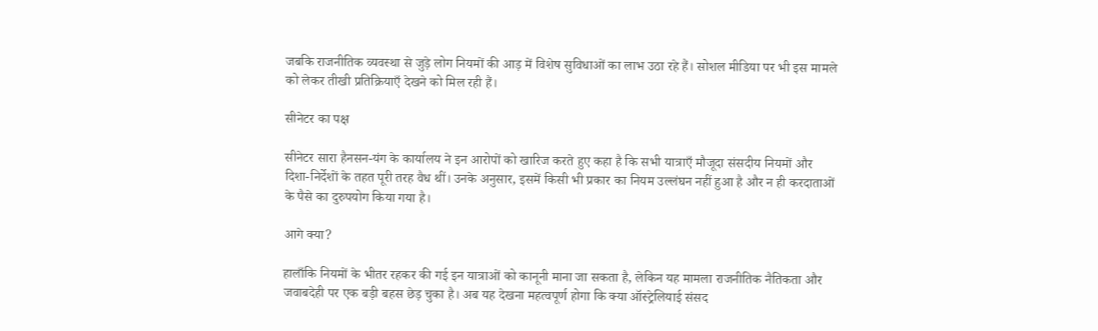जबकि राजनीतिक व्यवस्था से जुड़े लोग नियमों की आड़ में विशेष सुविधाओं का लाभ उठा रहे हैं। सोशल मीडिया पर भी इस मामले को लेकर तीखी प्रतिक्रियाएँ देखने को मिल रही हैं।

सीनेटर का पक्ष

सीनेटर सारा हैनसन-यंग के कार्यालय ने इन आरोपों को खारिज करते हुए कहा है कि सभी यात्राएँ मौजूदा संसदीय नियमों और दिशा-निर्देशों के तहत पूरी तरह वैध थीं। उनके अनुसार, इसमें किसी भी प्रकार का नियम उल्लंघन नहीं हुआ है और न ही करदाताओं के पैसे का दुरुपयोग किया गया है।

आगे क्या?

हालाँकि नियमों के भीतर रहकर की गई इन यात्राओं को कानूनी माना जा सकता है, लेकिन यह मामला राजनीतिक नैतिकता और जवाबदेही पर एक बड़ी बहस छेड़ चुका है। अब यह देखना महत्वपूर्ण होगा कि क्या ऑस्ट्रेलियाई संसद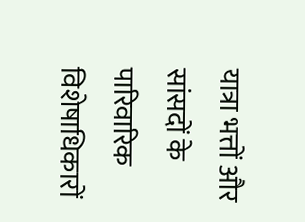यात्रा भत्तों और सांसदों के पारिवारिक विशेषाधिकारों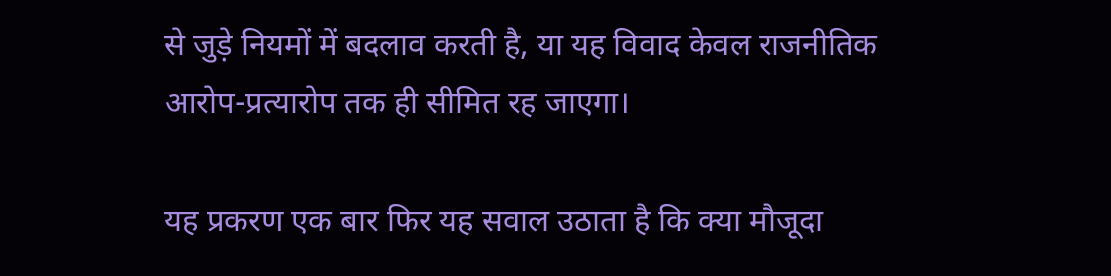से जुड़े नियमों में बदलाव करती है, या यह विवाद केवल राजनीतिक आरोप-प्रत्यारोप तक ही सीमित रह जाएगा।

यह प्रकरण एक बार फिर यह सवाल उठाता है कि क्या मौजूदा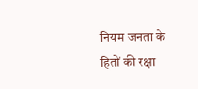नियम जनता के हितों की रक्षा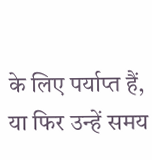के लिए पर्याप्त हैं, या फिर उन्हें समय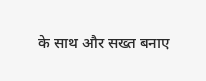के साथ और सख्त बनाए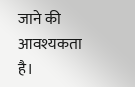जाने की आवश्यकता है।